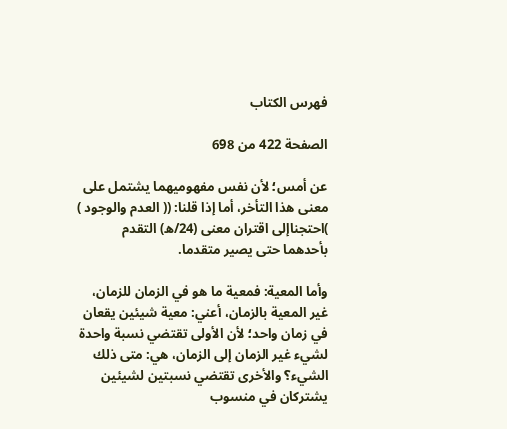فهرس الكتاب

الصفحة 422 من 698

عن أمس؛ لأن نفس مفهوميهما يشتمل على معنى هذا التأخر، أما إذا قلنا: (( العدم والوجود ) )احتجناإلى اقتران معنى (24/ه) التقدم بأحدهما حتى يصير متقدما.

وأما المعية: فمعية ما هو في الزمان للزمان، غير المعية بالزمان، أعني: معية شيئين يقعان في زمان واحد؛ لأن الأولى تقتضي نسبة واحدة لشيء غير الزمان إلى الزمان، هي: متى ذلك الشيء؟ والأخرى تقتضي نسبتين لشيئين يشتركان في منسوب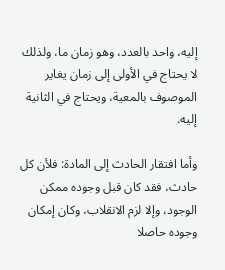إليه، واحد بالعدد، وهو زمان ما، ولذلك لا يحتاج في الأولى إلى زمان يغاير الموصوف بالمعية، ويحتاج في الثانية إليه.

وأما افتقار الحادث إلى المادة: فلأن كل حادث، فقد كان قبل وجوده ممكن الوجود، وإلا لزم الانقلاب، وكان إمكان وجوده حاصلا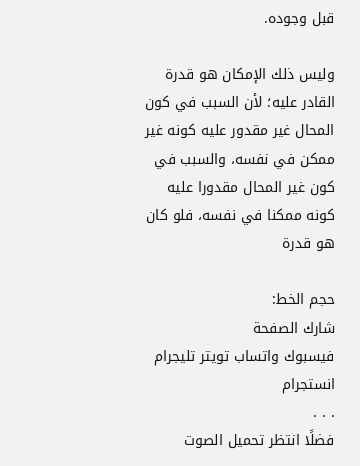قبل وجوده.

وليس ذلك الإمكان هو قدرة القادر عليه؛ لأن السبب في كون المحال غير مقدور عليه كونه غير ممكن في نفسه، والسبب في كون غير المحال مقدورا عليه كونه ممكنا في نفسه، فلو كان هو قدرة

حجم الخط:
شارك الصفحة
فيسبوك واتساب تويتر تليجرام انستجرام
. . .
فضلًا انتظر تحميل الصوت